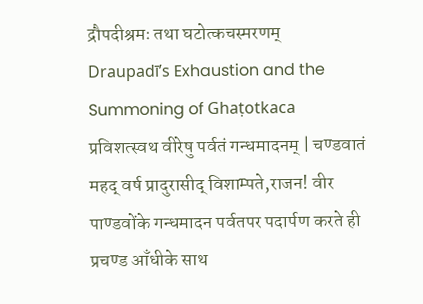द्रौपदीश्रमः तथा घटोत्कचस्मरणम्
Draupadī’s Exhaustion and the Summoning of Ghaṭotkaca
प्रविशत्स्वथ वीरेषु पर्वतं गन्धमादनम् | चण्डवातं महद् वर्ष प्रादुरासीद् विशाम्पते,राजन! वीर पाण्डवोंके गन्धमादन पर्वतपर पदार्पण करते ही प्रचण्ड आँधीके साथ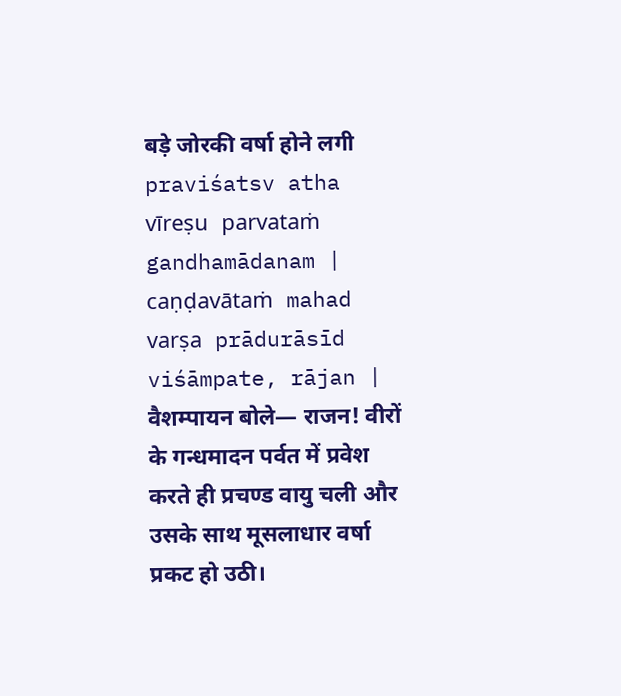बड़े जोरकी वर्षा होने लगी
praviśatsv atha vīreṣu parvataṁ gandhamādanam | caṇḍavātaṁ mahad varṣa prādurāsīd viśāmpate, rājan |
वैशम्पायन बोले— राजन! वीरों के गन्धमादन पर्वत में प्रवेश करते ही प्रचण्ड वायु चली और उसके साथ मूसलाधार वर्षा प्रकट हो उठी।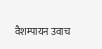वैशम्पायन उवाच